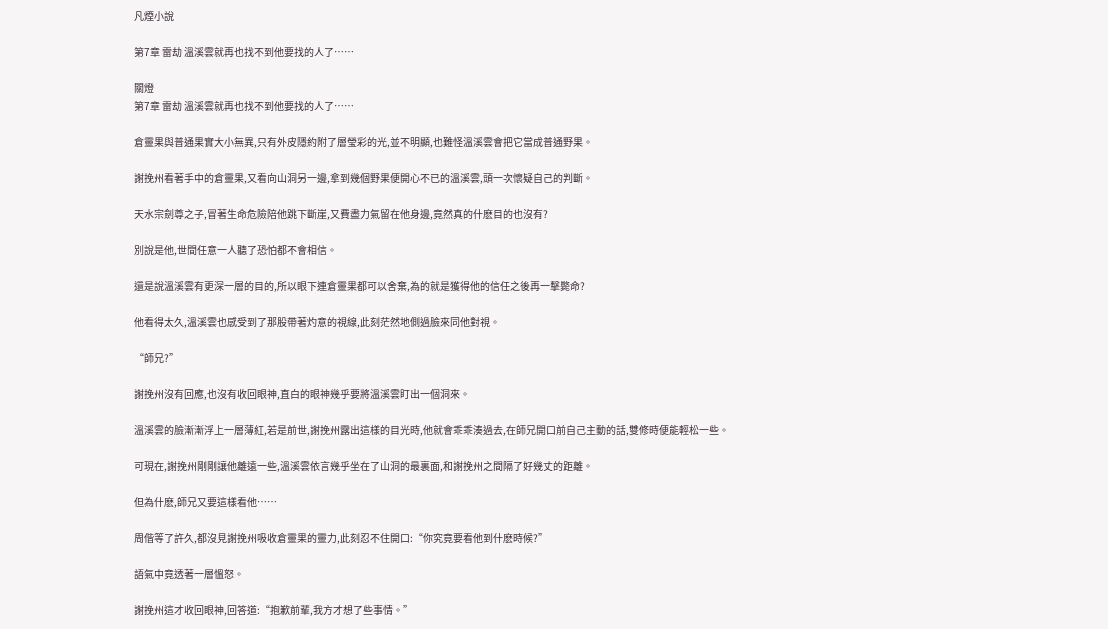凡煙小說

第7章 雷劫 溫溪雲就再也找不到他要找的人了……

關燈
第7章 雷劫 溫溪雲就再也找不到他要找的人了……

倉靈果與普通果實大小無異,只有外皮隱約附了層瑩彩的光,並不明顯,也難怪溫溪雲會把它當成普通野果。

謝挽州看著手中的倉靈果,又看向山洞另一邊,拿到幾個野果便開心不已的溫溪雲,頭一次懷疑自己的判斷。

天水宗劍尊之子,冒著生命危險陪他跳下斷崖,又費盡力氣留在他身邊,竟然真的什麽目的也沒有?

別說是他,世間任意一人聽了恐怕都不會相信。

還是說溫溪雲有更深一層的目的,所以眼下連倉靈果都可以舍棄,為的就是獲得他的信任之後再一擊斃命?

他看得太久,溫溪雲也感受到了那股帶著灼意的視線,此刻茫然地側過臉來同他對視。

“師兄?”

謝挽州沒有回應,也沒有收回眼神,直白的眼神幾乎要將溫溪雲盯出一個洞來。

溫溪雲的臉漸漸浮上一層薄紅,若是前世,謝挽州露出這樣的目光時,他就會乖乖湊過去,在師兄開口前自己主動的話,雙修時便能輕松一些。

可現在,謝挽州剛剛讓他離遠一些,溫溪雲依言幾乎坐在了山洞的最裏面,和謝挽州之間隔了好幾丈的距離。

但為什麽,師兄又要這樣看他……

周偕等了許久,都沒見謝挽州吸收倉靈果的靈力,此刻忍不住開口:“你究竟要看他到什麽時候?”

語氣中竟透著一層慍怒。

謝挽州這才收回眼神,回答道:“抱歉前輩,我方才想了些事情。”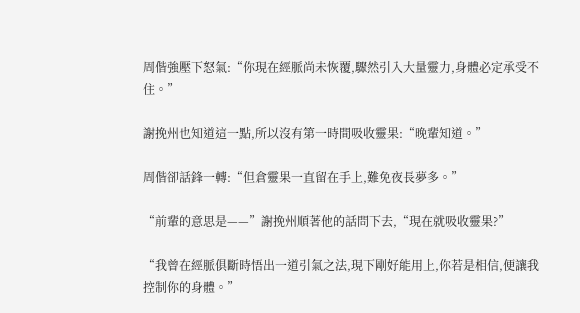周偕強壓下怒氣:“你現在經脈尚未恢覆,驟然引入大量靈力,身體必定承受不住。”

謝挽州也知道這一點,所以沒有第一時間吸收靈果:“晚輩知道。”

周偕卻話鋒一轉:“但倉靈果一直留在手上,難免夜長夢多。”

“前輩的意思是——”謝挽州順著他的話問下去,“現在就吸收靈果?”

“我曾在經脈俱斷時悟出一道引氣之法,現下剛好能用上,你若是相信,便讓我控制你的身體。”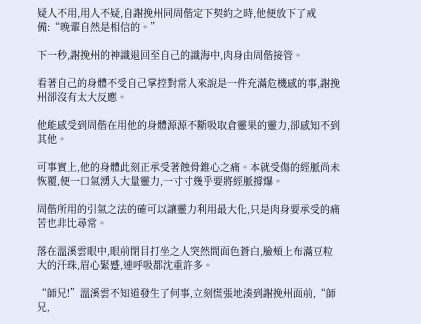疑人不用,用人不疑,自謝挽州同周偕定下契約之時,他便放下了戒備:“晚輩自然是相信的。”

下一秒,謝挽州的神識退回至自己的識海中,肉身由周偕接管。

看著自己的身體不受自己掌控對常人來說是一件充滿危機感的事,謝挽州卻沒有太大反應。

他能感受到周偕在用他的身體源源不斷吸取倉靈果的靈力,卻感知不到其他。

可事實上,他的身體此刻正承受著蝕骨錐心之痛。本就受傷的經脈尚未恢覆,便一口氣湧入大量靈力,一寸寸幾乎要將經脈撐爆。

周偕所用的引氣之法的確可以讓靈力利用最大化,只是肉身要承受的痛苦也非比尋常。

落在溫溪雲眼中,眼前閉目打坐之人突然間面色蒼白,臉頰上布滿豆粒大的汗珠,眉心緊蹙,連呼吸都沈重許多。

“師兄!”溫溪雲不知道發生了何事,立刻慌張地湊到謝挽州面前,“師兄,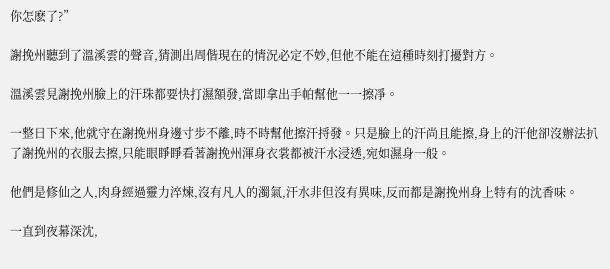你怎麽了?”

謝挽州聽到了溫溪雲的聲音,猜測出周偕現在的情況必定不妙,但他不能在這種時刻打擾對方。

溫溪雲見謝挽州臉上的汗珠都要快打濕額發,當即拿出手帕幫他一一擦凈。

一整日下來,他就守在謝挽州身邊寸步不離,時不時幫他擦汗捋發。只是臉上的汗尚且能擦,身上的汗他卻沒辦法扒了謝挽州的衣服去擦,只能眼睜睜看著謝挽州渾身衣裳都被汗水浸透,宛如濕身一般。

他們是修仙之人,肉身經過靈力淬煉,沒有凡人的濁氣,汗水非但沒有異味,反而都是謝挽州身上特有的沈香味。

一直到夜幕深沈,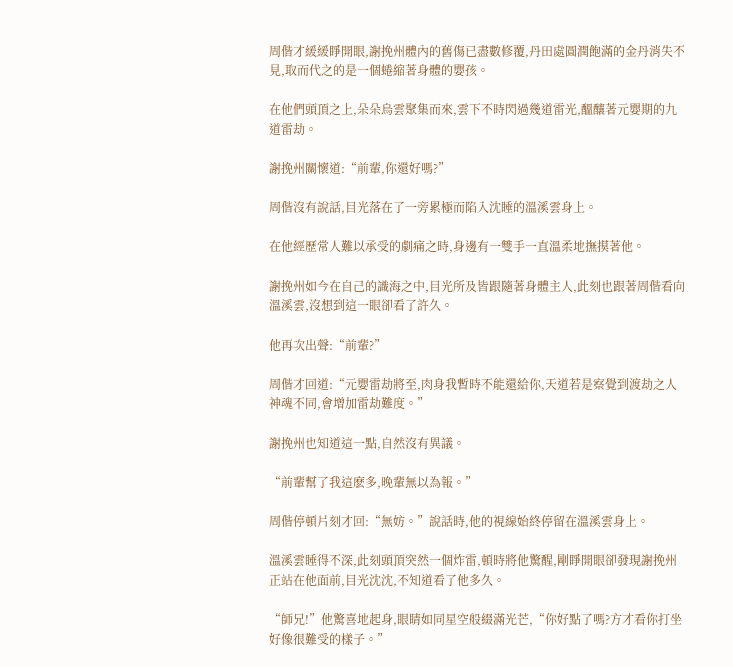周偕才緩緩睜開眼,謝挽州體內的舊傷已盡數修覆,丹田處圓潤飽滿的金丹消失不見,取而代之的是一個蜷縮著身體的嬰孩。

在他們頭頂之上,朵朵烏雲聚集而來,雲下不時閃過幾道雷光,醞釀著元嬰期的九道雷劫。

謝挽州關懷道:“前輩,你還好嗎?”

周偕沒有說話,目光落在了一旁累極而陷入沈睡的溫溪雲身上。

在他經歷常人難以承受的劇痛之時,身邊有一雙手一直溫柔地撫摸著他。

謝挽州如今在自己的識海之中,目光所及皆跟隨著身體主人,此刻也跟著周偕看向溫溪雲,沒想到這一眼卻看了許久。

他再次出聲:“前輩?”

周偕才回道:“元嬰雷劫將至,肉身我暫時不能還給你,天道若是察覺到渡劫之人神魂不同,會增加雷劫難度。”

謝挽州也知道這一點,自然沒有異議。

“前輩幫了我這麽多,晚輩無以為報。”

周偕停頓片刻才回:“無妨。”說話時,他的視線始終停留在溫溪雲身上。

溫溪雲睡得不深,此刻頭頂突然一個炸雷,頓時將他驚醒,剛睜開眼卻發現謝挽州正站在他面前,目光沈沈,不知道看了他多久。

“師兄!”他驚喜地起身,眼睛如同星空般綴滿光芒,“你好點了嗎?方才看你打坐好像很難受的樣子。”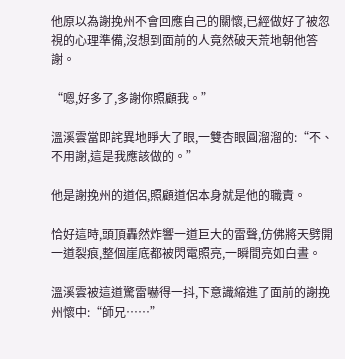他原以為謝挽州不會回應自己的關懷,已經做好了被忽視的心理準備,沒想到面前的人竟然破天荒地朝他答謝。

“嗯,好多了,多謝你照顧我。”

溫溪雲當即詫異地睜大了眼,一雙杏眼圓溜溜的:“不、不用謝,這是我應該做的。”

他是謝挽州的道侶,照顧道侶本身就是他的職責。

恰好這時,頭頂轟然炸響一道巨大的雷聲,仿佛將天劈開一道裂痕,整個崖底都被閃電照亮,一瞬間亮如白晝。

溫溪雲被這道驚雷嚇得一抖,下意識縮進了面前的謝挽州懷中:“師兄……”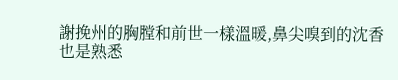謝挽州的胸膛和前世一樣溫暖,鼻尖嗅到的沈香也是熟悉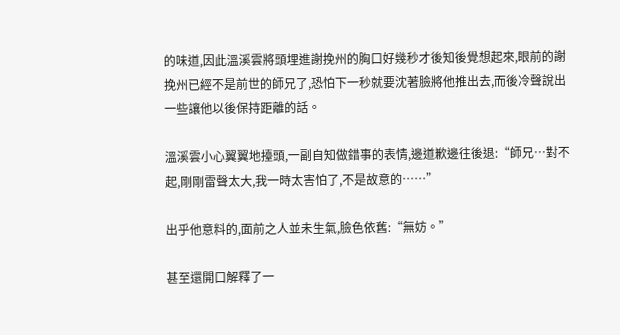的味道,因此溫溪雲將頭埋進謝挽州的胸口好幾秒才後知後覺想起來,眼前的謝挽州已經不是前世的師兄了,恐怕下一秒就要沈著臉將他推出去,而後冷聲說出一些讓他以後保持距離的話。

溫溪雲小心翼翼地擡頭,一副自知做錯事的表情,邊道歉邊往後退:“師兄…對不起,剛剛雷聲太大,我一時太害怕了,不是故意的……”

出乎他意料的,面前之人並未生氣,臉色依舊:“無妨。”

甚至還開口解釋了一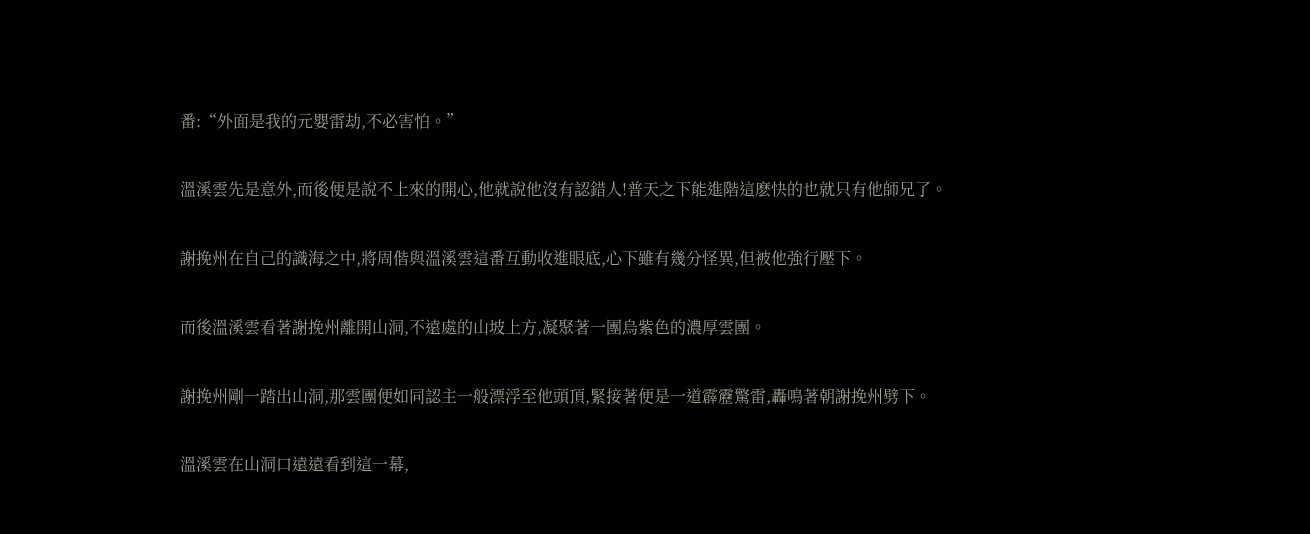番:“外面是我的元嬰雷劫,不必害怕。”

溫溪雲先是意外,而後便是說不上來的開心,他就說他沒有認錯人!普天之下能進階這麽快的也就只有他師兄了。

謝挽州在自己的識海之中,將周偕與溫溪雲這番互動收進眼底,心下雖有幾分怪異,但被他強行壓下。

而後溫溪雲看著謝挽州離開山洞,不遠處的山坡上方,凝聚著一團烏紫色的濃厚雲團。

謝挽州剛一踏出山洞,那雲團便如同認主一般漂浮至他頭頂,緊接著便是一道霹靂驚雷,轟鳴著朝謝挽州劈下。

溫溪雲在山洞口遠遠看到這一幕,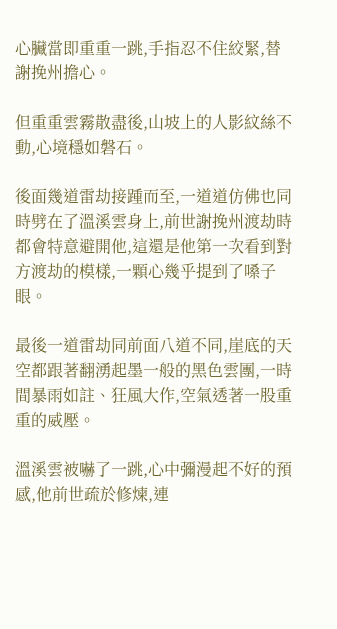心臟當即重重一跳,手指忍不住絞緊,替謝挽州擔心。

但重重雲霧散盡後,山坡上的人影紋絲不動,心境穩如磐石。

後面幾道雷劫接踵而至,一道道仿佛也同時劈在了溫溪雲身上,前世謝挽州渡劫時都會特意避開他,這還是他第一次看到對方渡劫的模樣,一顆心幾乎提到了嗓子眼。

最後一道雷劫同前面八道不同,崖底的天空都跟著翻湧起墨一般的黑色雲團,一時間暴雨如註、狂風大作,空氣透著一股重重的威壓。

溫溪雲被嚇了一跳,心中彌漫起不好的預感,他前世疏於修煉,連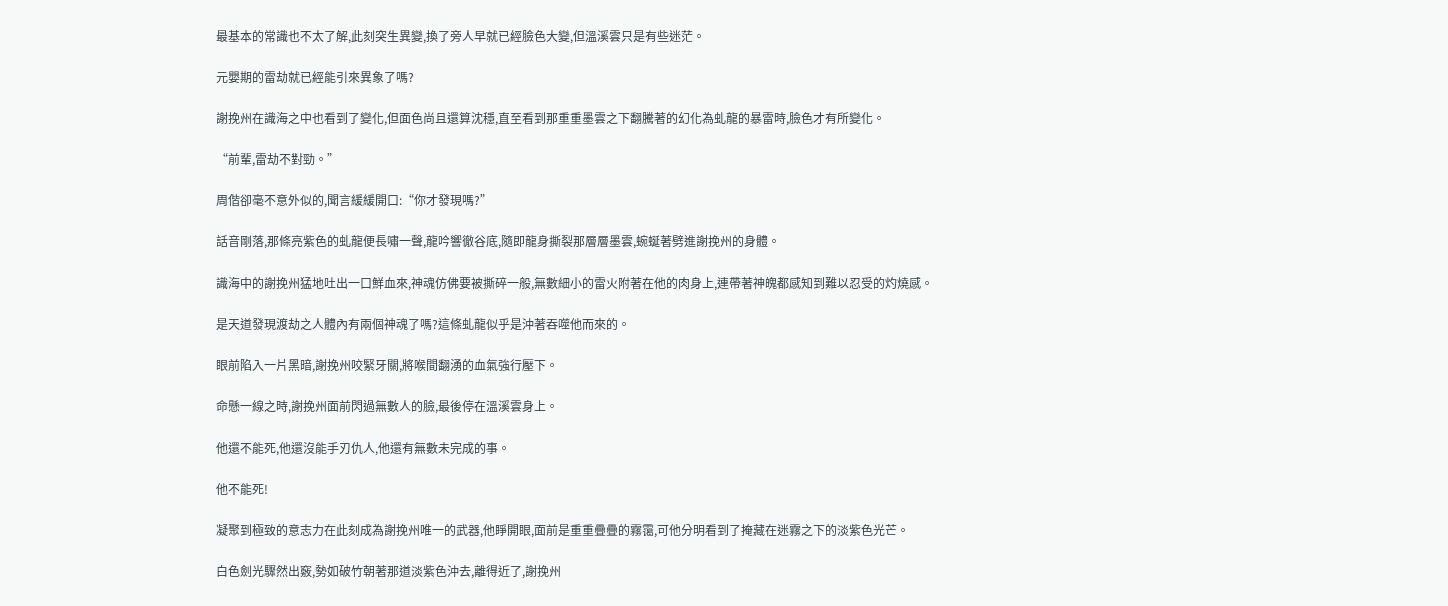最基本的常識也不太了解,此刻突生異變,換了旁人早就已經臉色大變,但溫溪雲只是有些迷茫。

元嬰期的雷劫就已經能引來異象了嗎?

謝挽州在識海之中也看到了變化,但面色尚且還算沈穩,直至看到那重重墨雲之下翻騰著的幻化為虬龍的暴雷時,臉色才有所變化。

“前輩,雷劫不對勁。”

周偕卻毫不意外似的,聞言緩緩開口:“你才發現嗎?”

話音剛落,那條亮紫色的虬龍便長嘯一聲,龍吟響徹谷底,隨即龍身撕裂那層層墨雲,蜿蜒著劈進謝挽州的身體。

識海中的謝挽州猛地吐出一口鮮血來,神魂仿佛要被撕碎一般,無數細小的雷火附著在他的肉身上,連帶著神魄都感知到難以忍受的灼燒感。

是天道發現渡劫之人體內有兩個神魂了嗎?這條虬龍似乎是沖著吞噬他而來的。

眼前陷入一片黑暗,謝挽州咬緊牙關,將喉間翻湧的血氣強行壓下。

命懸一線之時,謝挽州面前閃過無數人的臉,最後停在溫溪雲身上。

他還不能死,他還沒能手刃仇人,他還有無數未完成的事。

他不能死!

凝聚到極致的意志力在此刻成為謝挽州唯一的武器,他睜開眼,面前是重重疊疊的霧霭,可他分明看到了掩藏在迷霧之下的淡紫色光芒。

白色劍光驟然出竅,勢如破竹朝著那道淡紫色沖去,離得近了,謝挽州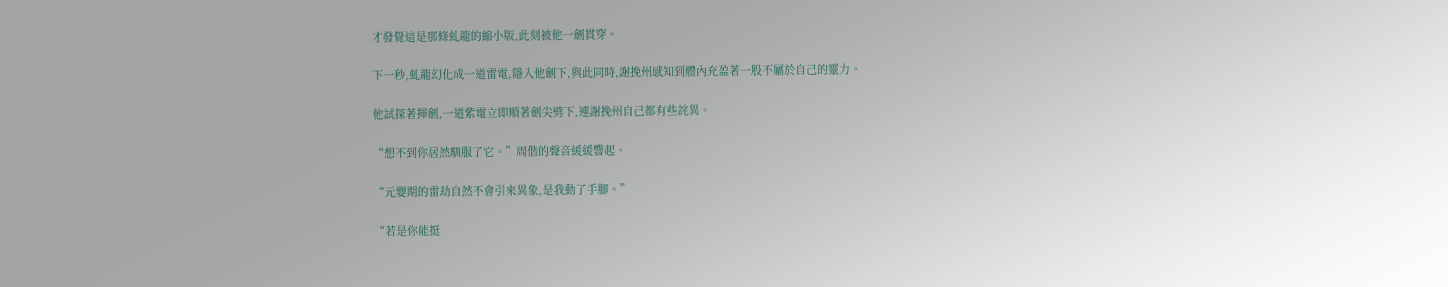才發覺這是那條虬龍的縮小版,此刻被他一劍貫穿。

下一秒,虬龍幻化成一道雷電,隱入他劍下,與此同時,謝挽州感知到體內充盈著一股不屬於自己的靈力。

他試探著揮劍,一道紫電立即順著劍尖劈下,連謝挽州自己都有些詫異。

“想不到你居然馴服了它。”周偕的聲音緩緩響起。

“元嬰期的雷劫自然不會引來異象,是我動了手腳。”

“若是你能挺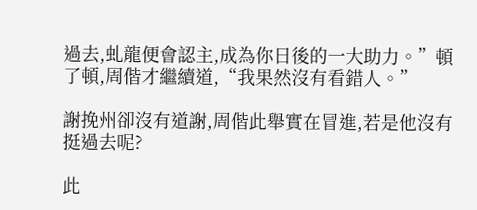過去,虬龍便會認主,成為你日後的一大助力。”頓了頓,周偕才繼續道,“我果然沒有看錯人。”

謝挽州卻沒有道謝,周偕此舉實在冒進,若是他沒有挺過去呢?

此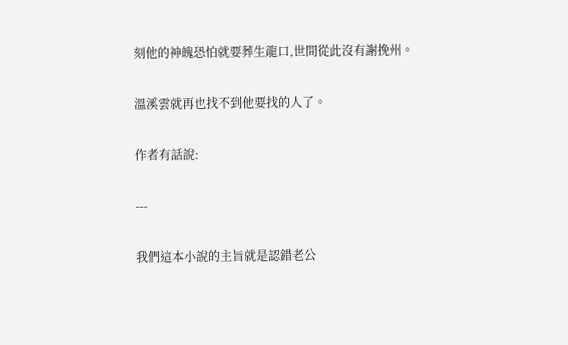刻他的神魄恐怕就要葬生龍口,世間從此沒有謝挽州。

溫溪雲就再也找不到他要找的人了。

作者有話說:

---

我們這本小說的主旨就是認錯老公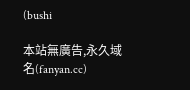(bushi

本站無廣告,永久域名(fanyan.cc)